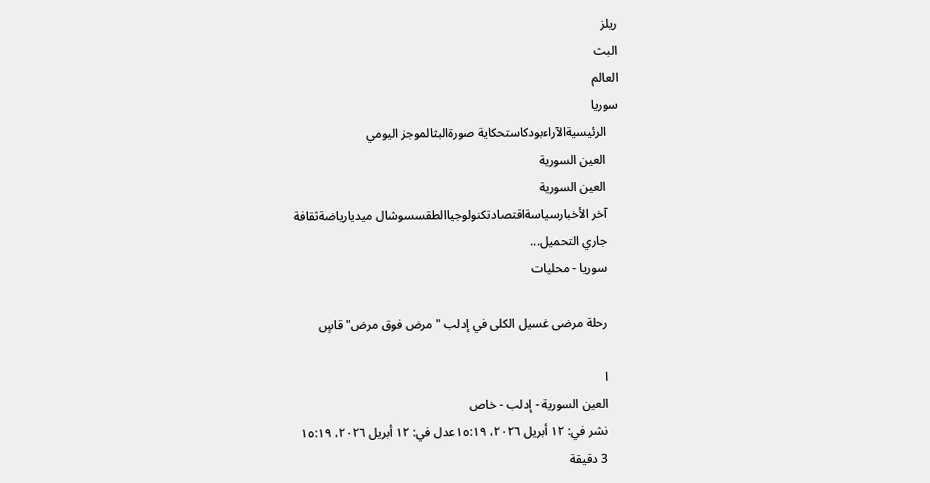ريلز
البث
العالم
سوريا
    الرئيسيةالآراءبودكاستحكاية صورةالبثالموجز اليومي
    العين السورية
    العين السورية
    آخر الأخبارسياسةاقتصادتكنولوجياالطقسسوشال ميديارياضةثقافة
    جاري التحميل...
    سوريا - محليات

    رحلة مرضى غسيل الكلى في إدلب " مرض فوق مرض" قاسٍ

    ا
    العين السورية - إدلب - خاص
    نشر في: ١٢ أبريل ٢٠٢٦، ١٥:١٩عدل في: ١٢ أبريل ٢٠٢٦، ١٥:١٩
    3 دقيقة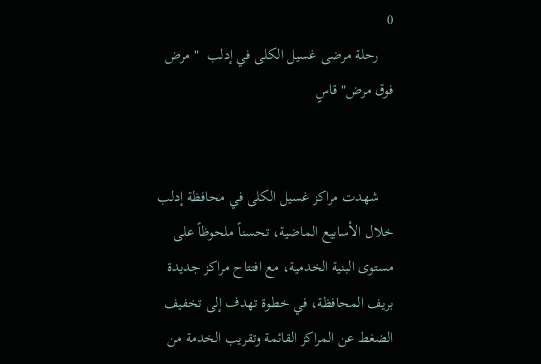0
    رحلة مرضى غسيل الكلى في إدلب  " مرض فوق مرض" قاسٍ


    شهدت مراكز غسيل الكلى في محافظة إدلب خلال الأسابيع الماضية، تحسناً ملحوظاً على مستوى البنية الخدمية، مع افتتاح مراكز جديدة بريف المحافظة، في خطوة تهدف إلى تخفيف الضغط عن المراكز القائمة وتقريب الخدمة من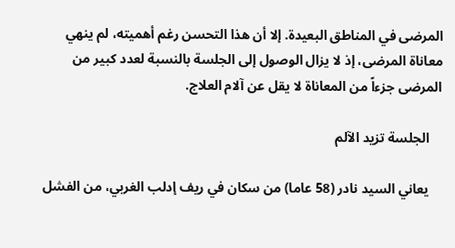المرضى في المناطق البعيدة. إلا أن هذا التحسن رغم أهميته، لم ينهي معاناة المرضى، إذ لا يزال الوصول إلى الجلسة بالنسبة لعدد كبير من المرضى جزءاً من المعاناة لا يقل عن آلام العلاج.

    الجلسة تزيد الآلم

    يعاني السيد نادر (58 عاما) من سكان في ريف إدلب الغربي، من الفشل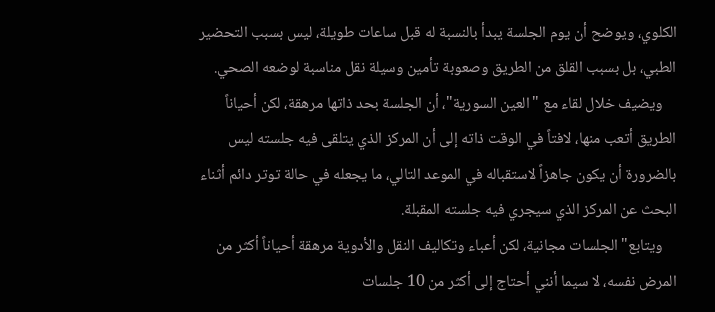الكلوي، ويوضح أن يوم الجلسة يبدأ بالنسبة له قبل ساعات طويلة، ليس بسبب التحضير الطبي، بل بسبب القلق من الطريق وصعوبة تأمين وسيلة نقل مناسبة لوضعه الصحي.
    ويضيف خلال لقاء مع "العين السورية"، أن الجلسة بحد ذاتها مرهقة، لكن أحياناً الطريق أتعب منها، لافتاً في الوقت ذاته إلى أن المركز الذي يتلقى فيه جلسته ليس بالضرورة أن يكون جاهزاً لاستقباله في الموعد التالي، ما يجعله في حالة توتر دائم أثناء البحث عن المركز الذي سيجري فيه جلسته المقبلة.
    ويتابع"الجلسات مجانية، لكن أعباء وتكاليف النقل والأدوية مرهقة أحياناً أكثر من المرض نفسه، لا سيما أنني أحتاج إلى أكثر من 10 جلسات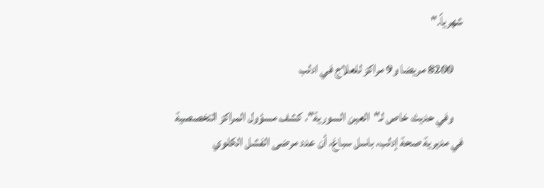شهرياً."

    8200 مريضا و9 مراكز للعلاج في ادلب

    وفي حديث خاص لـ"العين السورية"، كشف مسؤول المراكز التخصصية في مديرية صحة إدلب، باسل سباغ، أن عدد مرضى الفشل الكلوي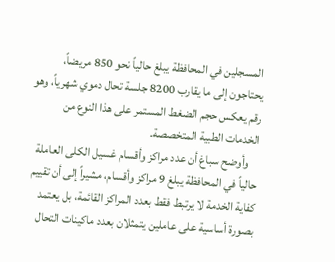المسجلين في المحافظة يبلغ حالياً نحو 850 مريضاً، يحتاجون إلى ما يقارب 8200 جلسة تحال دموي شهرياً، وهو رقم يعكس حجم الضغط المستمر على هذا النوع من الخدمات الطبية المتخصصة.
    وأوضح سباغ أن عدد مراكز وأقسام غسيل الكلى العاملة حالياً في المحافظة يبلغ 9 مراكز وأقسام، مشيراً إلى أن تقييم كفاية الخدمة لا يرتبط فقط بعدد المراكز القائمة، بل يعتمد بصورة أساسية على عاملين يتمثلان بعدد ماكينات التحال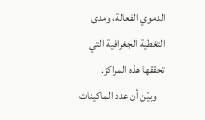الدموي الفعالة، ومدى التغطية الجغرافية التي تحققها هذه المراكز.
    وبيّن أن عدد الماكينات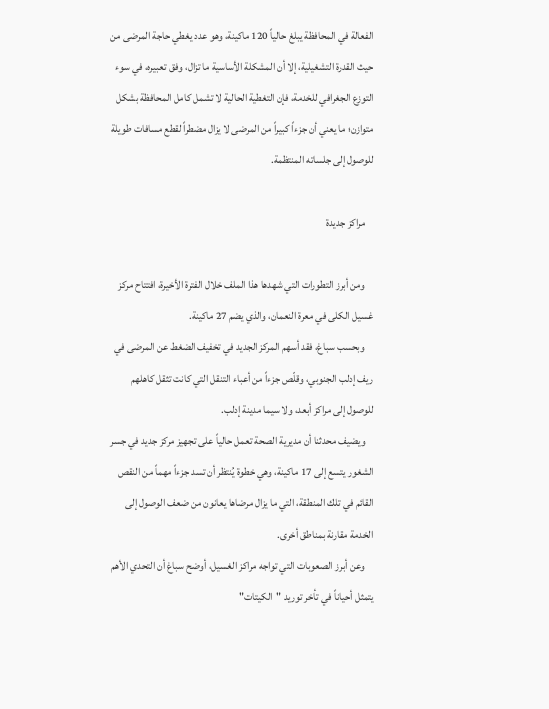الفعالة في المحافظة يبلغ حالياً 120 ماكينة، وهو عدد يغطي حاجة المرضى من حيث القدرة التشغيلية، إلا أن المشكلة الأساسية ما تزال، وفق تعبيره، في سوء التوزع الجغرافي للخدمة، فإن التغطية الحالية لا تشمل كامل المحافظة بشكل متوازن؛ ما يعني أن جزءاً كبيراً من المرضى لا يزال مضطراً لقطع مسافات طويلة للوصول إلى جلساته المنتظمة.

    مراكز جديدة

    ومن أبرز التطورات التي شهدها هذا الملف خلال الفترة الأخيرة، افتتاح مركز غسيل الكلى في معرة النعمان، والذي يضم 27 ماكينة.
    وبحسب سباغ، فقد أسهم المركز الجديد في تخفيف الضغط عن المرضى في ريف إدلب الجنوبي، وقلّص جزءاً من أعباء التنقل التي كانت تثقل كاهلهم للوصول إلى مراكز أبعد، ولا سيما مدينة إدلب.
    ويضيف محدثنا أن مديرية الصحة تعمل حالياً على تجهيز مركز جديد في جسر الشغور يتسع إلى 17 ماكينة، وهي خطوة يُنتظر أن تسد جزءاً مهماً من النقص القائم في تلك المنطقة، التي ما يزال مرضاها يعانون من ضعف الوصول إلى الخدمة مقارنة بمناطق أخرى.
    وعن أبرز الصعوبات التي تواجه مراكز الغسيل، أوضح سباغ أن التحدي الأهم يتمثل أحياناً في تأخر توريد "الكيتات"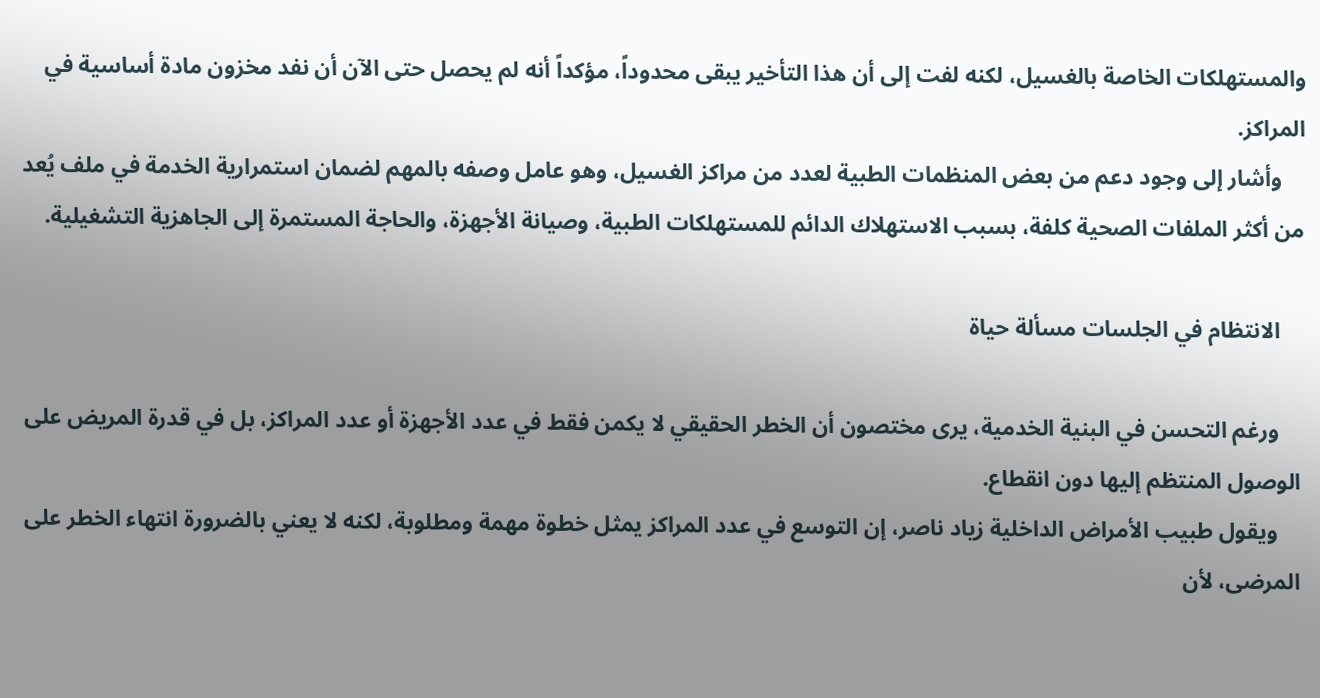والمستهلكات الخاصة بالغسيل، لكنه لفت إلى أن هذا التأخير يبقى محدوداً، مؤكداً أنه لم يحصل حتى الآن أن نفد مخزون مادة أساسية في المراكز.
    وأشار إلى وجود دعم من بعض المنظمات الطبية لعدد من مراكز الغسيل، وهو عامل وصفه بالمهم لضمان استمرارية الخدمة في ملف يُعد من أكثر الملفات الصحية كلفة، بسبب الاستهلاك الدائم للمستهلكات الطبية، وصيانة الأجهزة، والحاجة المستمرة إلى الجاهزية التشغيلية.

    الانتظام في الجلسات مسألة حياة

    ورغم التحسن في البنية الخدمية، يرى مختصون أن الخطر الحقيقي لا يكمن فقط في عدد الأجهزة أو عدد المراكز، بل في قدرة المريض على الوصول المنتظم إليها دون انقطاع.
    ويقول طبيب الأمراض الداخلية زياد ناصر، إن التوسع في عدد المراكز يمثل خطوة مهمة ومطلوبة، لكنه لا يعني بالضرورة انتهاء الخطر على المرضى، لأن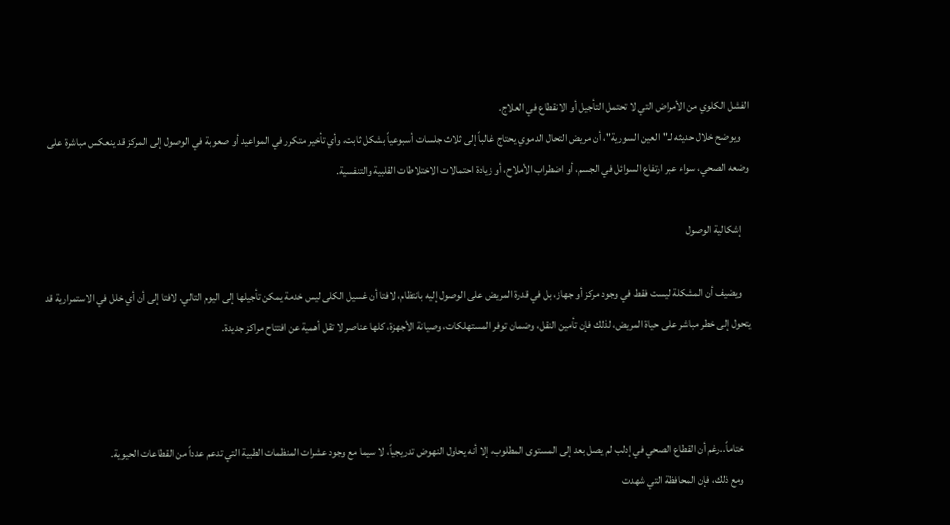الفشل الكلوي من الأمراض التي لا تحتمل التأجيل أو الانقطاع في العلاج.
    ويوضح خلال حديثه لـ"العين السورية"، أن مريض التحال الدموي يحتاج غالباً إلى ثلاث جلسات أسبوعياً بشكل ثابت، وأي تأخير متكرر في المواعيد أو صعوبة في الوصول إلى المركز قد ينعكس مباشرة على وضعه الصحي، سواء عبر ارتفاع السوائل في الجسم، أو اضطراب الأملاح، أو زيادة احتمالات الاختلاطات القلبية والتنفسية.

    إشكالية الوصول

    ويضيف أن المشكلة ليست فقط في وجود مركز أو جهاز، بل في قدرة المريض على الوصول إليه بانتظام، لافتا أن غسيل الكلى ليس خدمة يمكن تأجيلها إلى اليوم التالي. لافتا إلى أن أي خلل في الاستمرارية قد يتحول إلى خطر مباشر على حياة المريض، لذلك فإن تأمين النقل، وضمان توفر المستهلكات، وصيانة الأجهزة، كلها عناصر لا تقل أهمية عن افتتاح مراكز جديدة.



    ختاماً..رغم أن القطاع الصحي في إدلب لم يصل بعد إلى المستوى المطلوب، إلا أنه يحاول النهوض تدريجياً، لا سيما مع وجود عشرات المنظمات الطبية التي تدعم عدداً من القطاعات الحيوية.
    ومع ذلك، فإن المحافظة التي شهدت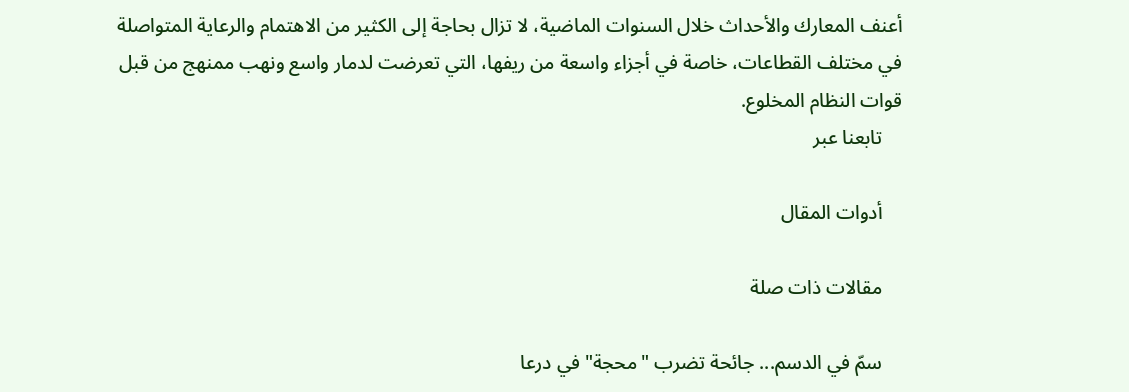أعنف المعارك والأحداث خلال السنوات الماضية، لا تزال بحاجة إلى الكثير من الاهتمام والرعاية المتواصلة في مختلف القطاعات، خاصة في أجزاء واسعة من ريفها، التي تعرضت لدمار واسع ونهب ممنهج من قبل قوات النظام المخلوع.
    تابعنا عبر

    أدوات المقال

    مقالات ذات صلة

    سمّ في الدسم... جائحة تضرب "محجة" في درعا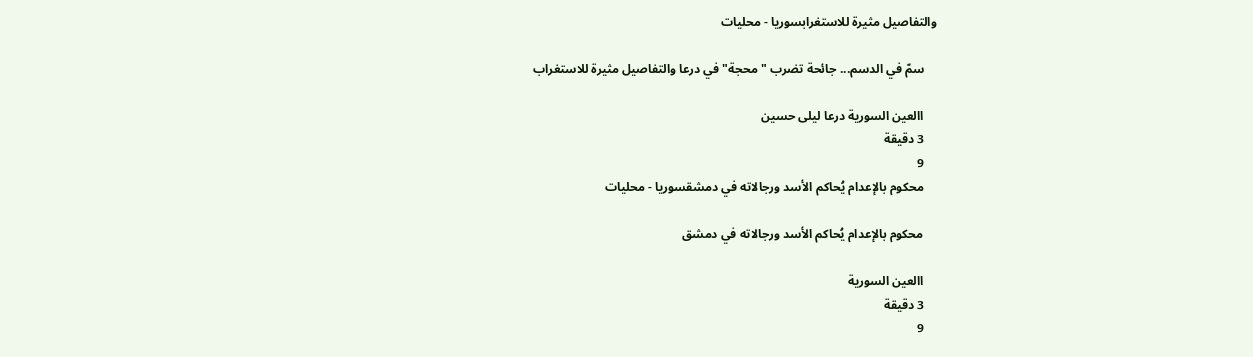والتفاصيل مثيرة للاستغرابسوريا - محليات

    سمّ في الدسم... جائحة تضرب "محجة" في درعا والتفاصيل مثيرة للاستغراب

    االعين السورية درعا ليلى حسين
    3 دقيقة
    9
    محكوم بالإعدام يُحاكم الأسد ورجالاته في دمشقسوريا - محليات

    محكوم بالإعدام يُحاكم الأسد ورجالاته في دمشق

    االعين السورية
    3 دقيقة
    9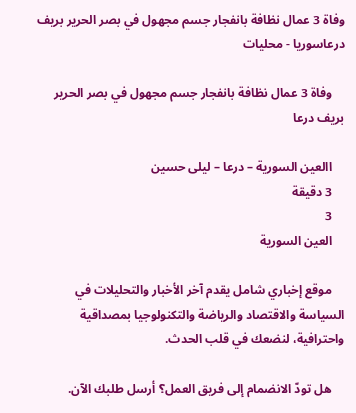وفاة 3 عمال نظافة بانفجار جسم مجهول في بصر الحرير بريف درعاسوريا - محليات

    وفاة 3 عمال نظافة بانفجار جسم مجهول في بصر الحرير بريف درعا

    االعين السورية – درعا – ليلى حسين
    3 دقيقة
    3
    العين السورية

    موقع إخباري شامل يقدم آخر الأخبار والتحليلات في السياسة والاقتصاد والرياضة والتكنولوجيا بمصداقية واحترافية، لنضعك في قلب الحدث.

    هل تودّ الانضمام إلى فريق العمل؟ أرسل طلبك الآن.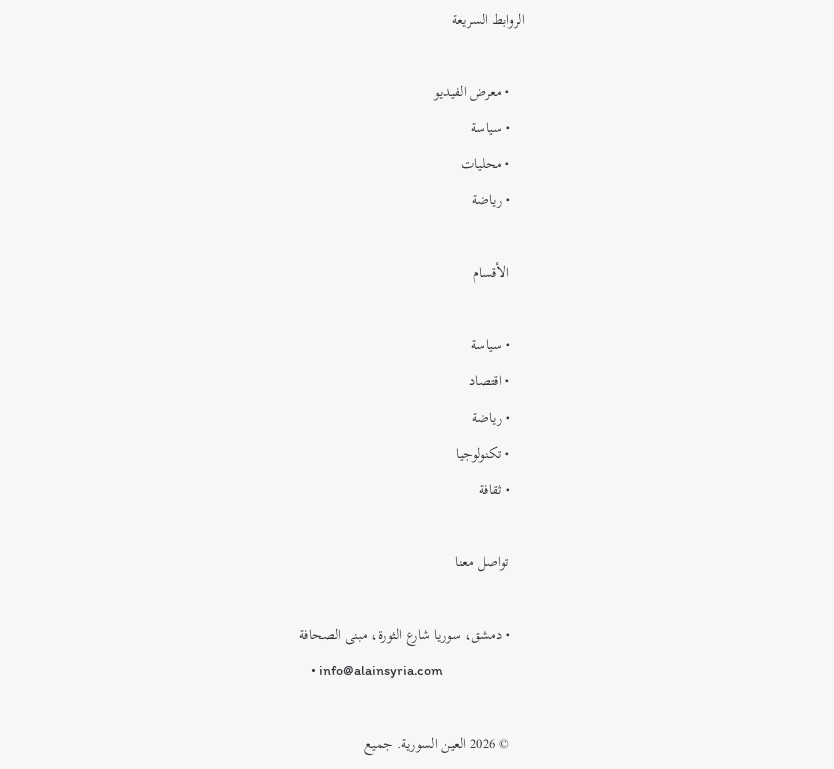الروابط السريعة

    • معرض الفيديو
    • سياسة
    • محليات
    • رياضة

    الأقسام

    • سياسة
    • اقتصاد
    • رياضة
    • تكنولوجيا
    • ثقافة

    تواصل معنا

    • دمشق، سوريا شارع الثورة، مبنى الصحافة
    • info@alainsyria.com

    © 2026 العين السورية. جميع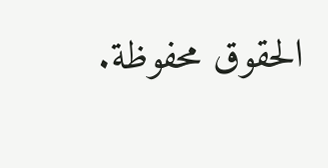الحقوق محفوظة.